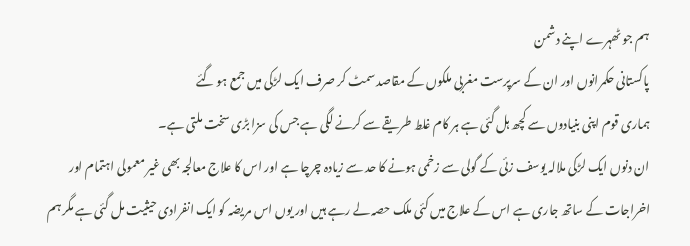ہم جو ٹھہرے اپنے دشمن
پاکستانی حکمرانوں اور ان کے سرپرست مغربی ملکوں کے مقاصد سمٹ کر صرف ایک لڑکی میں جمع ہو گئے
ہماری قوم اپنی بنیادوں سے کچھ ہل گئی ہے ہر کام غلط طریقے سے کرنے لگی ہے جس کی سزا بڑی سخت ملتی ہے۔
ان دنوں ایک لڑکی ملالہ یوسف زئی کے گولی سے زخمی ہونے کا حد سے زیادہ چرچا ہے اور اس کا علاج معالجہ بھی غیر معمولی اہتمام اور اخراجات کے ساتھ جاری ہے اس کے علاج میں کئی ملک حصہ لے رہے ہیں اور یوں اس مریضہ کو ایک انفرادی حیثیت مل گئی ہے مگر ہم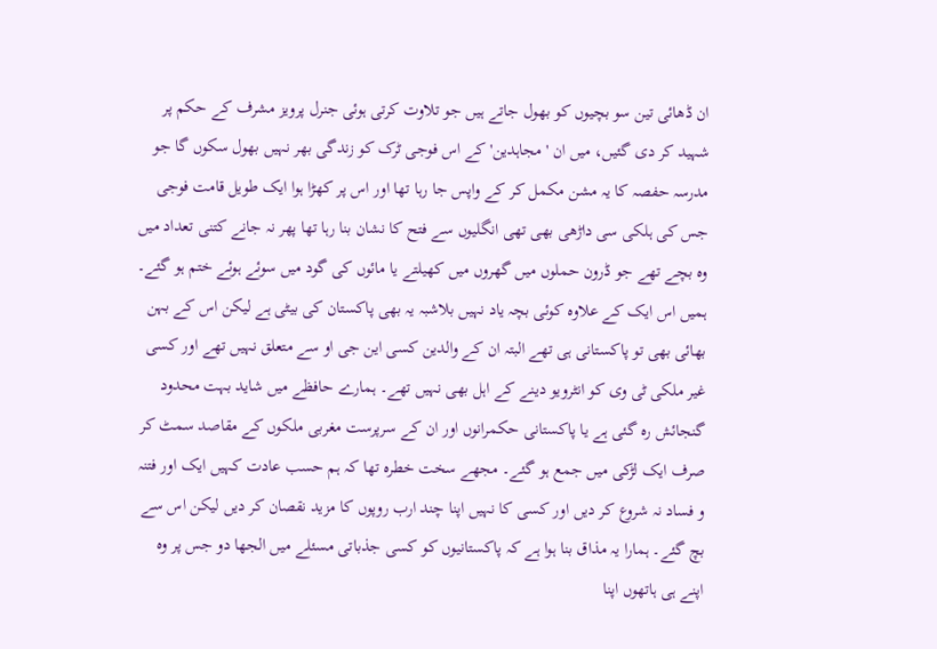ان ڈھائی تین سو بچیوں کو بھول جاتے ہیں جو تلاوت کرتی ہوئی جنرل پرویز مشرف کے حکم پر شہید کر دی گئیں، میں ان 'مجاہدین' کے اس فوجی ٹرک کو زندگی بھر نہیں بھول سکوں گا جو مدرسہ حفصہ کا یہ مشن مکمل کر کے واپس جا رہا تھا اور اس پر کھڑا ہوا ایک طویل قامت فوجی جس کی ہلکی سی داڑھی بھی تھی انگلیوں سے فتح کا نشان بنا رہا تھا پھر نہ جانے کتنی تعداد میں وہ بچے تھے جو ڈرون حملوں میں گھروں میں کھیلتے یا مائوں کی گود میں سوئے ہوئے ختم ہو گئے۔
ہمیں اس ایک کے علاوہ کوئی بچہ یاد نہیں بلاشبہ یہ بھی پاکستان کی بیٹی ہے لیکن اس کے بہن بھائی بھی تو پاکستانی ہی تھے البتہ ان کے والدین کسی این جی او سے متعلق نہیں تھے اور کسی غیر ملکی ٹی وی کو انٹرویو دینے کے اہل بھی نہیں تھے۔ ہمارے حافظے میں شاید بہت محدود گنجائش رہ گئی ہے یا پاکستانی حکمرانوں اور ان کے سرپرست مغربی ملکوں کے مقاصد سمٹ کر صرف ایک لڑکی میں جمع ہو گئے۔ مجھے سخت خطرہ تھا کہ ہم حسب عادت کہیں ایک اور فتنہ و فساد نہ شروع کر دیں اور کسی کا نہیں اپنا چند ارب روپوں کا مزید نقصان کر دیں لیکن اس سے بچ گئے۔ ہمارا یہ مذاق بنا ہوا ہے کہ پاکستانیوں کو کسی جذباتی مسئلے میں الجھا دو جس پر وہ اپنے ہی ہاتھوں اپنا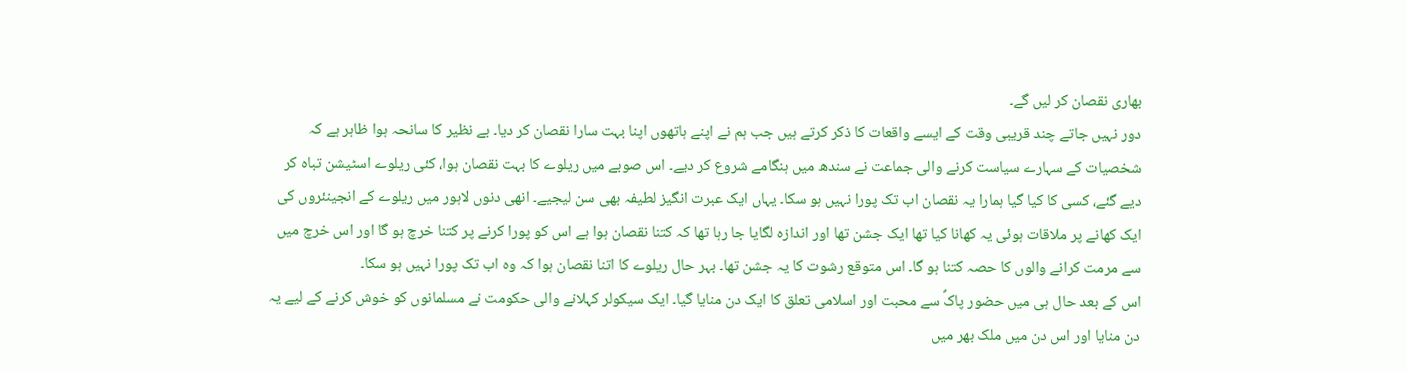بھاری نقصان کر لیں گے۔
دور نہیں جاتے چند قریبی وقت کے ایسے واقعات کا ذکر کرتے ہیں جب ہم نے اپنے ہاتھوں اپنا بہت سارا نقصان کر دیا۔ بے نظیر کا سانحہ ہوا ظاہر ہے کہ شخصیات کے سہارے سیاست کرنے والی جماعت نے سندھ میں ہنگامے شروع کر دیے۔ اس صوبے میں ریلوے کا بہت نقصان ہوا، کئی ریلوے اسٹیشن تباہ کر دیے گئے، کسی کا کیا گیا ہمارا یہ نقصان اب تک پورا نہیں ہو سکا۔ یہاں ایک عبرت انگیز لطیفہ بھی سن لیجیے۔ انھی دنوں لاہور میں ریلوے کے انجینئروں کی ایک کھانے پر ملاقات ہوئی یہ کھانا کیا تھا ایک جشن تھا اور اندازہ لگایا جا رہا تھا کہ کتنا نقصان ہوا ہے اس کو پورا کرنے پر کتنا خرچ ہو گا اور اس خرچ میں سے مرمت کرانے والوں کا حصہ کتنا ہو گا۔ اس متوقع رشوت کا یہ جشن تھا۔ بہر حال ریلوے کا اتنا نقصان ہوا کہ وہ اب تک پورا نہیں ہو سکا۔
اس کے بعد حال ہی میں حضور پاکؐ سے محبت اور اسلامی تعلق کا ایک دن منایا گیا۔ ایک سیکولر کہلانے والی حکومت نے مسلمانوں کو خوش کرنے کے لیے یہ دن منایا اور اس دن میں ملک بھر میں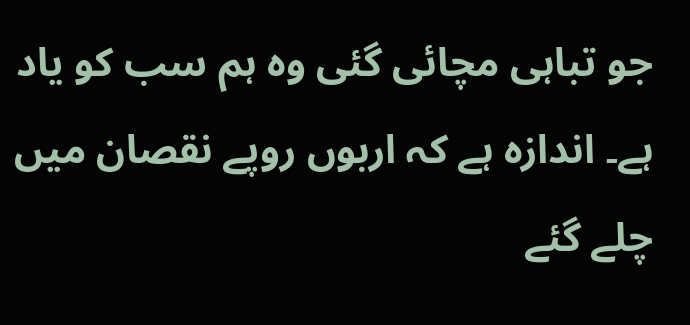جو تباہی مچائی گئی وہ ہم سب کو یاد ہے۔ اندازہ ہے کہ اربوں روپے نقصان میں چلے گئے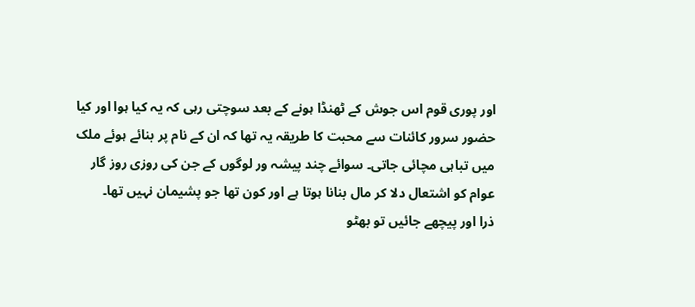اور پوری قوم اس جوش کے ٹھنڈا ہونے کے بعد سوچتی رہی کہ یہ کیا ہوا اور کیا حضور سرور کائنات سے محبت کا طریقہ یہ تھا کہ ان کے نام پر بنائے ہوئے ملک میں تباہی مچائی جاتی۔ سوائے چند پیشہ ور لوگوں کے جن کی روزی روز گار عوام کو اشتعال دلا کر مال بنانا ہوتا ہے اور کون تھا جو پشیمان نہیں تھا۔
ذرا اور پیچھے جائیں تو بھٹو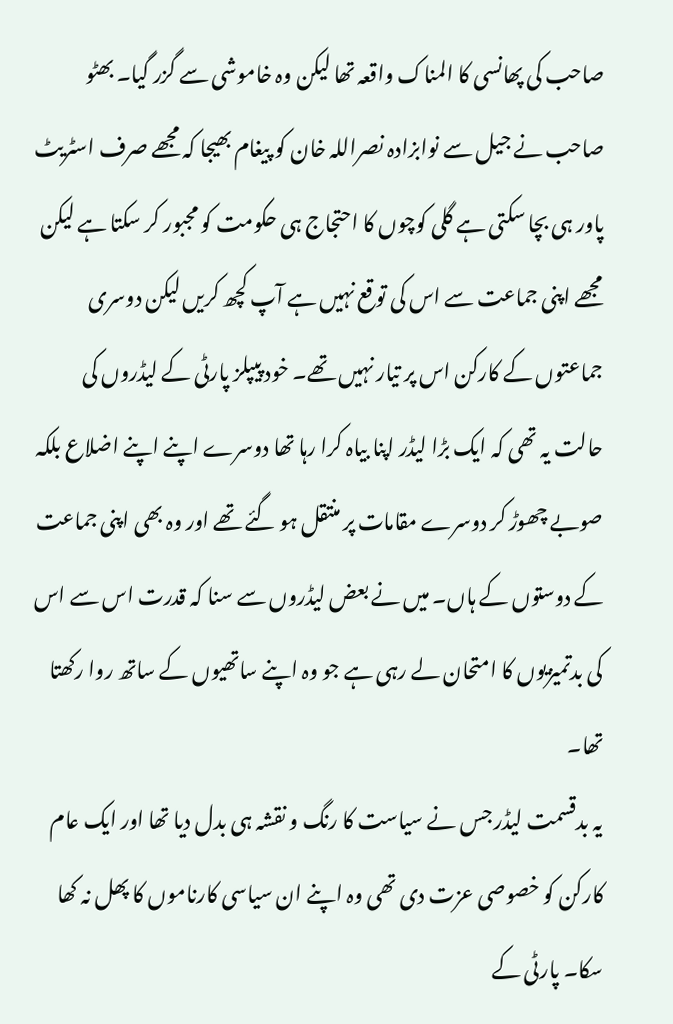صاحب کی پھانسی کا المناک واقعہ تھا لیکن وہ خاموشی سے گزر گیا۔ بھٹو صاحب نے جیل سے نوابزادہ نصراللہ خان کو پیغام بھیجا کہ مجھے صرف اسٹریٹ پاور ہی بچا سکتی ہے گلی کوچوں کا احتجاج ہی حکومت کو مجبور کر سکتا ہے لیکن مجھے اپنی جماعت سے اس کی توقع نہیں ہے آپ کچھ کریں لیکن دوسری جماعتوں کے کارکن اس پر تیار نہیں تھے۔ خود پیپلز پارٹی کے لیڈروں کی حالت یہ تھی کہ ایک بڑا لیڈر اپنا بیاہ کرا رہا تھا دوسرے اپنے اپنے اضلاع بلکہ صوبے چھوڑ کر دوسرے مقامات پر منتقل ہو گئے تھے اور وہ بھی اپنی جماعت کے دوستوں کے ہاں۔ میں نے بعض لیڈروں سے سنا کہ قدرت اس سے اس کی بدتمیزیوں کا امتحان لے رہی ہے جو وہ اپنے ساتھیوں کے ساتھ روا رکھتا تھا۔
یہ بدقسمت لیڈر جس نے سیاست کا رنگ و نقشہ ہی بدل دیا تھا اور ایک عام کارکن کو خصوصی عزت دی تھی وہ اپنے ان سیاسی کارناموں کا پھل نہ کھا سکا۔ پارٹی کے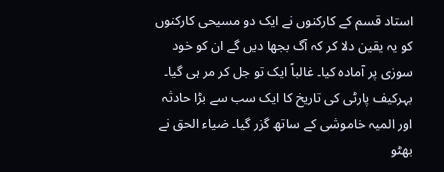استاد قسم کے کارکنوں نے ایک دو مسیحی کارکنوں کو یہ یقین دلا کر کہ آگ بجھا دیں گے ان کو خود سوزی پر آمادہ کیا۔ غالباً ایک تو جل کر مر ہی گیا۔ بہرکیف پارٹی کی تاریخ کا ایک سب سے بڑا حادثہ اور المیہ خاموشی کے ساتھ گزر گیا۔ ضیاء الحق نے بھٹو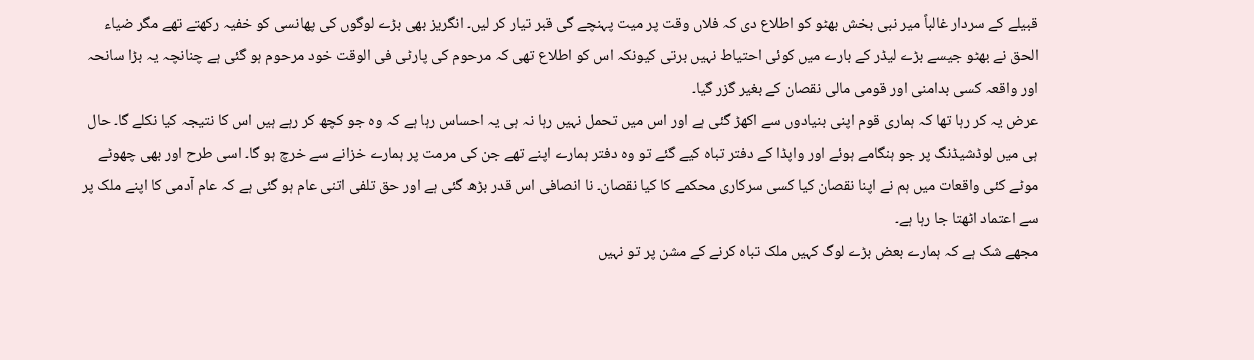قبیلے کے سردار غالباً میر نبی بخش بھٹو کو اطلاع دی کہ فلاں وقت پر میت پہنچے گی قبر تیار کر لیں۔ انگریز بھی بڑے لوگوں کی پھانسی کو خفیہ رکھتے تھے مگر ضیاء الحق نے بھٹو جیسے بڑے لیڈر کے بارے میں کوئی احتیاط نہیں برتی کیونکہ اس کو اطلاع تھی کہ مرحوم کی پارٹی فی الوقت خود مرحوم ہو گئی ہے چنانچہ یہ بڑا سانحہ اور واقعہ کسی بدامنی اور قومی مالی نقصان کے بغیر گزر گیا۔
عرض یہ کر رہا تھا کہ ہماری قوم اپنی بنیادوں سے اکھڑ گئی ہے اور اس میں تحمل نہیں رہا نہ ہی یہ احساس رہا ہے کہ وہ جو کچھ کر رہے ہیں اس کا نتیجہ کیا نکلے گا۔ حال ہی میں لوڈشیڈنگ پر جو ہنگامے ہوئے اور واپڈا کے دفتر تباہ کیے گئے تو وہ دفتر ہمارے اپنے تھے جن کی مرمت پر ہمارے خزانے سے خرچ ہو گا۔ اسی طرح اور بھی چھوٹے موٹے کئی واقعات میں ہم نے اپنا نقصان کیا کسی سرکاری محکمے کا کیا نقصان۔ نا انصافی اس قدر بڑھ گئی ہے اور حق تلفی اتنی عام ہو گئی ہے کہ عام آدمی کا اپنے ملک پر سے اعتماد اٹھتا جا رہا ہے۔
مجھے شک ہے کہ ہمارے بعض بڑے لوگ کہیں ملک تباہ کرنے کے مشن پر تو نہیں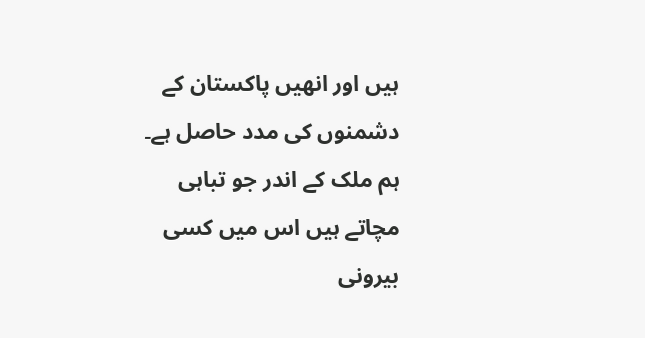ہیں اور انھیں پاکستان کے دشمنوں کی مدد حاصل ہے۔ ہم ملک کے اندر جو تباہی مچاتے ہیں اس میں کسی بیرونی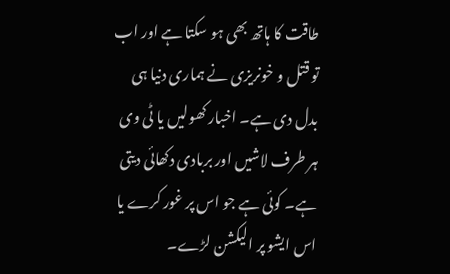طاقت کا ہاتھ بھی ہو سکتا ہے اور اب تو قتل و خونریزی نے ہماری دنیا ہی بدل دی ہے۔ اخبار کھولیں یا ٹی وی ہر طرف لاشیں اور بربادی دکھائی دیتی ہے۔ کوئی ہے جو اس پر غور کرے یا اس ایشو پر الیکشن لڑے۔